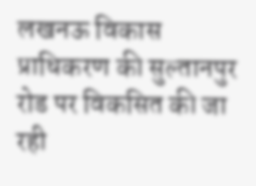लखनऊ विकास प्राधिकरण की सुल्तानपुर रोड पर विकसित की जा रही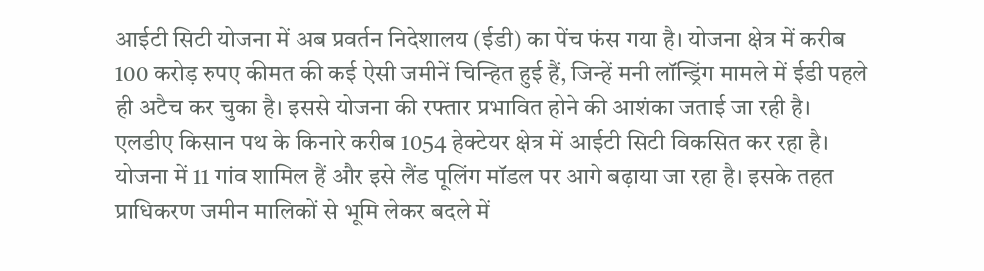आईटी सिटी योजना में अब प्रवर्तन निदेशालय (ईडी) का पेंच फंस गया है। योजना क्षेत्र में करीब 100 करोड़ रुपए कीमत की कई ऐसी जमीनें चिन्हित हुई हैं, जिन्हें मनी लॉन्ड्रिंग मामले में ईडी पहले ही अटैच कर चुका है। इससे योजना की रफ्तार प्रभावित होने की आशंका जताई जा रही है। एलडीए किसान पथ के किनारे करीब 1054 हेक्टेयर क्षेत्र में आईटी सिटी विकसित कर रहा है। योजना में 11 गांव शामिल हैं और इसे लैंड पूलिंग मॉडल पर आगे बढ़ाया जा रहा है। इसके तहत प्राधिकरण जमीन मालिकों से भूमि लेकर बदले में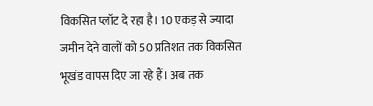विकसित प्लॉट दे रहा है। 10 एकड़ से ज्यादा जमीन देने वालों को 50 प्रतिशत तक विकसित भूखंड वापस दिए जा रहे हैं। अब तक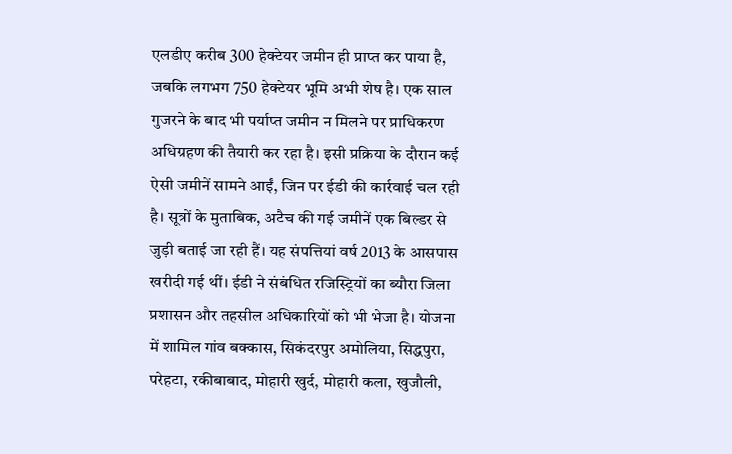एलडीए करीब 300 हेक्टेयर जमीन ही प्राप्त कर पाया है, जबकि लगभग 750 हेक्टेयर भूमि अभी शेष है। एक साल गुजरने के बाद भी पर्याप्त जमीन न मिलने पर प्राधिकरण अधिग्रहण की तैयारी कर रहा है। इसी प्रक्रिया के दौरान कई ऐसी जमीनें सामने आईं, जिन पर ईडी की कार्रवाई चल रही है। सूत्रों के मुताबिक, अटैच की गई जमीनें एक बिल्डर से जुड़ी बताई जा रही हैं। यह संपत्तियां वर्ष 2013 के आसपास खरीदी गई थीं। ईडी ने संबंधित रजिस्ट्रियों का ब्यौरा जिला प्रशासन और तहसील अधिकारियों को भी भेजा है। योजना में शामिल गांव बक्कास, सिकंदरपुर अमोलिया, सिद्धपुरा, परेहटा, रकीबाबाद, मोहारी खुर्द, मोहारी कला, खुजौली,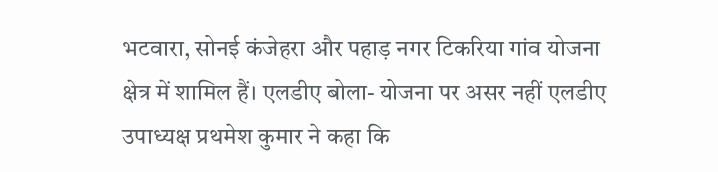भटवारा, सोनई कंजेहरा और पहाड़ नगर टिकरिया गांव योजना क्षेत्र में शामिल हैं। एलडीए बोला- योजना पर असर नहीं एलडीए उपाध्यक्ष प्रथमेश कुमार ने कहा कि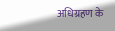अधिग्रहण के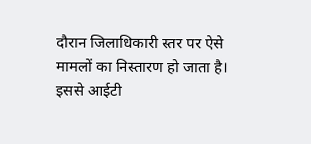दौरान जिलाधिकारी स्तर पर ऐसे मामलों का निस्तारण हो जाता है। इससे आईटी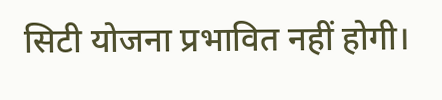सिटी योजना प्रभावित नहीं होगी।